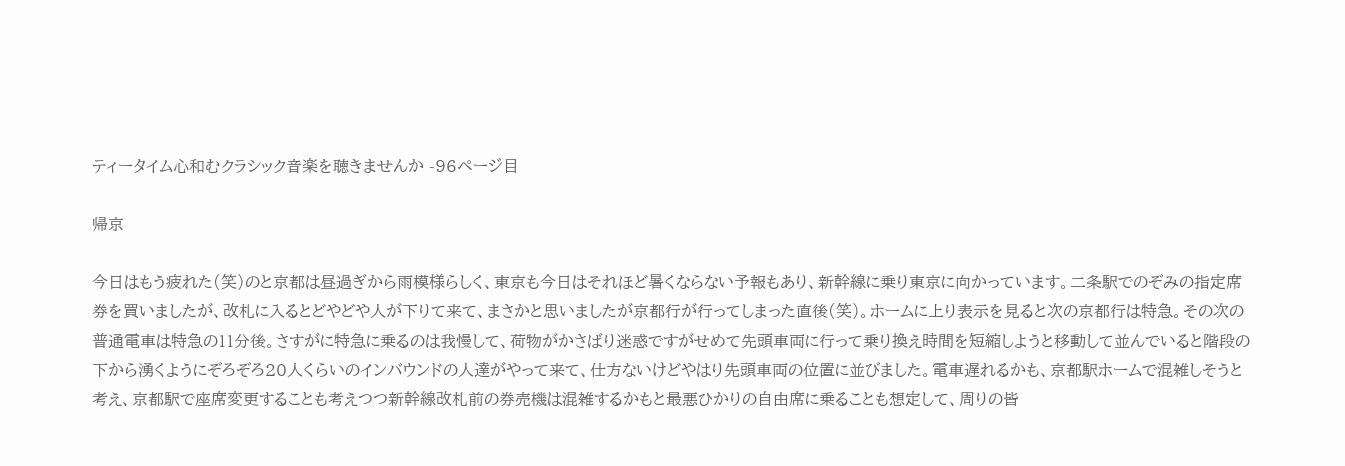ティータイム心和むクラシック音楽を聴きませんか -96ページ目

帰京

今日はもう疲れた(笑)のと京都は昼過ぎから雨模様らしく、東京も今日はそれほど暑くならない予報もあり、新幹線に乗り東京に向かっています。二条駅でのぞみの指定席券を買いましたが、改札に入るとどやどや人が下りて来て、まさかと思いましたが京都行が行ってしまった直後(笑)。ホームに上り表示を見ると次の京都行は特急。その次の普通電車は特急の11分後。さすがに特急に乗るのは我慢して、荷物がかさばり迷惑ですがせめて先頭車両に行って乗り換え時間を短縮しようと移動して並んでいると階段の下から湧くようにぞろぞろ20人くらいのインバウンドの人達がやって来て、仕方ないけどやはり先頭車両の位置に並びました。電車遅れるかも、京都駅ホームで混雑しそうと考え、京都駅で座席変更することも考えつつ新幹線改札前の券売機は混雑するかもと最悪ひかりの自由席に乗ることも想定して、周りの皆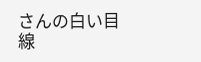さんの白い目線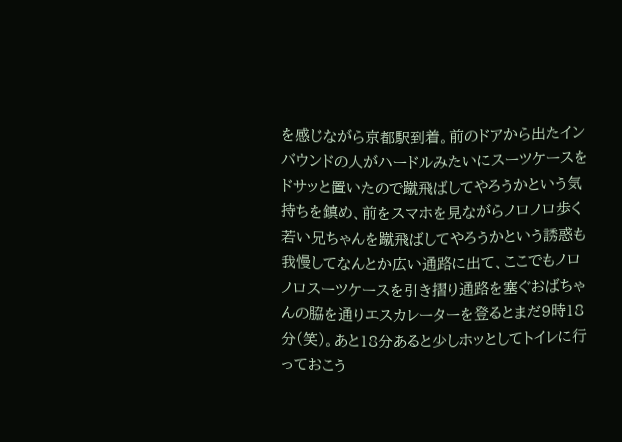を感じながら京都駅到着。前のドアから出たインバウンドの人がハードルみたいにスーツケースをドサッと置いたので蹴飛ばしてやろうかという気持ちを鎮め、前をスマホを見ながらノロノロ歩く若い兄ちゃんを蹴飛ばしてやろうかという誘惑も我慢してなんとか広い通路に出て、ここでもノロノロスーツケースを引き摺り通路を塞ぐおばちゃんの脇を通りエスカレーターを登るとまだ9時18分(笑)。あと18分あると少しホッとしてトイレに行っておこう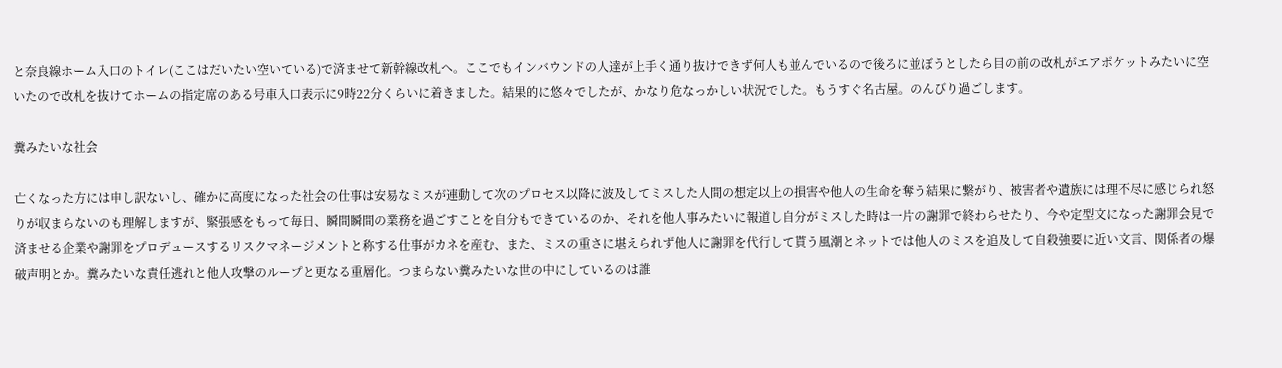と奈良線ホーム入口のトイレ(ここはだいたい空いている)で済ませて新幹線改札へ。ここでもインバウンドの人達が上手く通り抜けできず何人も並んでいるので後ろに並ぼうとしたら目の前の改札がエアポケットみたいに空いたので改札を抜けてホームの指定席のある号車入口表示に9時22分くらいに着きました。結果的に悠々でしたが、かなり危なっかしい状況でした。もうすぐ名古屋。のんびり過ごします。

糞みたいな社会

亡くなった方には申し訳ないし、確かに高度になった社会の仕事は安易なミスが連動して次のプロセス以降に波及してミスした人間の想定以上の損害や他人の生命を奪う結果に繋がり、被害者や遺族には理不尽に感じられ怒りが収まらないのも理解しますが、緊張感をもって毎日、瞬間瞬間の業務を過ごすことを自分もできているのか、それを他人事みたいに報道し自分がミスした時は一片の謝罪で終わらせたり、今や定型文になった謝罪会見で済ませる企業や謝罪をプロデュースするリスクマネージメントと称する仕事がカネを産む、また、ミスの重さに堪えられず他人に謝罪を代行して貰う風潮とネットでは他人のミスを追及して自殺強要に近い文言、関係者の爆破声明とか。糞みたいな責任逃れと他人攻撃のループと更なる重層化。つまらない糞みたいな世の中にしているのは誰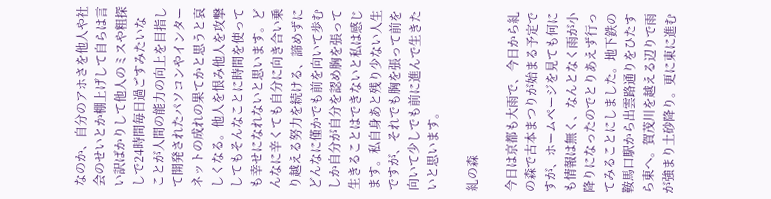なのか、自分のアホさを他人や社会のせいとか棚上げして自らは言い訳ばかりして他人のミスや粗探しで24時間毎日過ごすみたいなことが人間の能力の向上を目指して開発されたパソコンやインターネットの成れの果てかと思うと哀しくなる。他人を恨み他人を攻撃してもそんなことに時間を使っても幸せになれないと思います。どんなに辛くても自分に向き合い乗り越える努力を続ける、諦めずにどんなに僅かでも前を向いて歩むしか自分が自分を認め胸を張って生きることはできないと私は感じます。私自身あと残り少ない人生ですが、それでも胸を張って前を向いて少しでも前に進んで生きたいと思います。

糺の森

今日は京都も大雨で、今日から糺の森で古本まつりが始まる予定ですが、ホームページを見ても何にも情報は無く、なんとなく雨が小降りになったのでとりあえず行ってみることにしました。地下鉄の鞍馬口駅から出雲路通りをひたすら東へ。賀茂川を越える辺りで雨が強まり土砂降り。更に東に進む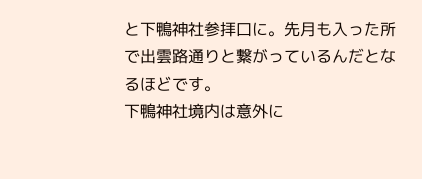と下鴨神社参拝口に。先月も入った所で出雲路通りと繋がっているんだとなるほどです。
下鴨神社境内は意外に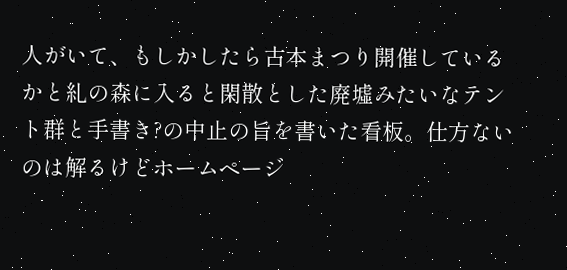人がいて、もしかしたら古本まつり開催しているかと糺の森に入ると閑散とした廃墟みたいなテント群と手書き?の中止の旨を書いた看板。仕方ないのは解るけどホームページ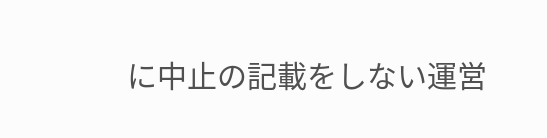に中止の記載をしない運営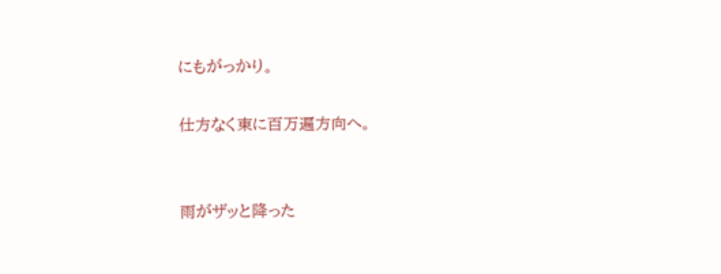にもがっかり。

仕方なく東に百万遍方向へ。


雨がザッと降った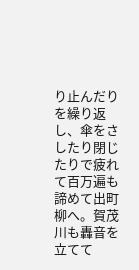り止んだりを繰り返し、傘をさしたり閉じたりで疲れて百万遍も諦めて出町柳へ。賀茂川も轟音を立てて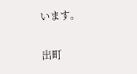います。

出町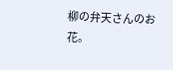柳の弁天さんのお花。